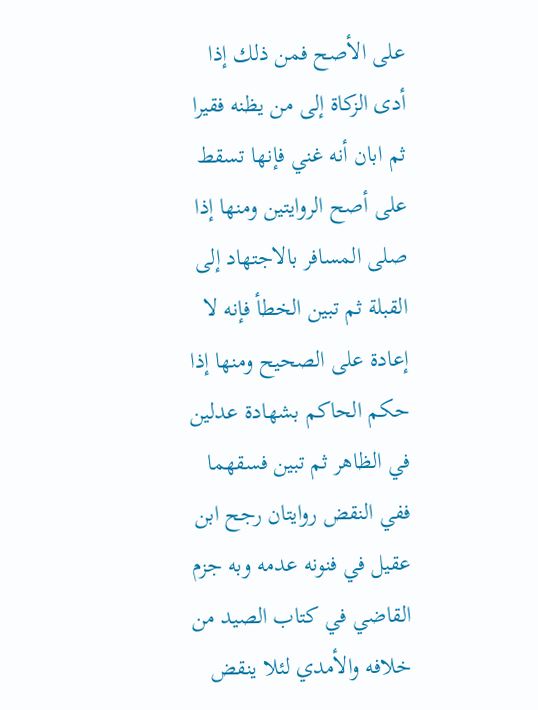على الأصح فمن ذلك إذا أدى الزكاة إلى من يظنه فقيرا ثم ابان أنه غني فإنها تسقط على أصح الروايتين ومنها إذا صلى المسافر بالاجتهاد إلى القبلة ثم تبين الخطأ فإنه لا إعادة على الصحيح ومنها إذا حكم الحاكم بشهادة عدلين في الظاهر ثم تبين فسقهما ففي النقض روايتان رجح ابن عقيل في فنونه عدمه وبه جزم القاضي في كتاب الصيد من خلافه والأمدي لئلا ينقض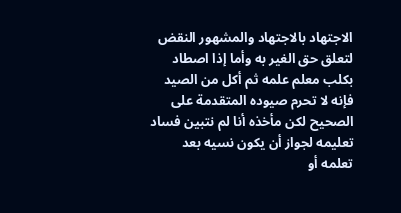الاجتهاد بالاجتهاد والمشهور النقض لتعلق حق الغير به وأما إذا اصطاد بكلب معلم علمه ثم أكل من الصيد فإنه لا تحرم صيوده المتقدمة على الصحيح لكن مأخذه أنا لم نتبين فساد تعليمه لجواز أن يكون نسيه بعد تعلمه أو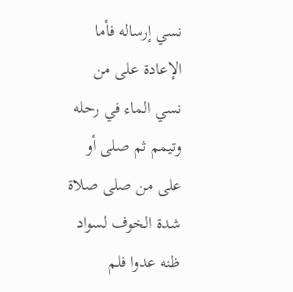نسي إرساله فأما الإعادة على من نسي الماء في رحله وتيمم ثم صلى أو على من صلى صلاة شدة الخوف لسواد ظنه عدوا فلم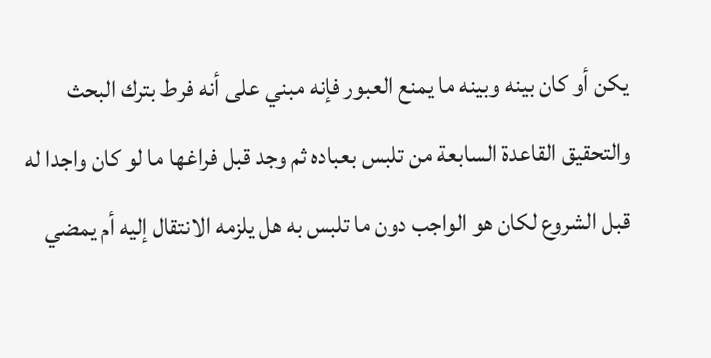يكن أو كان بينه وبينه ما يمنع العبور فإنه مبني على أنه فرط بترك البحث والتحقيق القاعدة السابعة من تلبس بعباده ثم وجد قبل فراغها ما لو كان واجدا له قبل الشروع لكان هو الواجب دون ما تلبس به هل يلزمه الانتقال إليه أم يمضي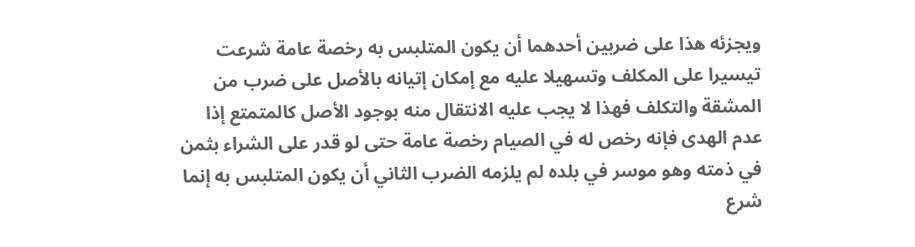ويجزئه هذا على ضربين أحدهما أن يكون المتلبس به رخصة عامة شرعت تيسيرا على المكلف وتسهيلا عليه مع إمكان إتيانه بالأصل على ضرب من المشقة والتكلف فهذا لا يجب عليه الانتقال منه بوجود الأصل كالمتمتع إذا عدم الهدى فإنه رخص له في الصيام رخصة عامة حتى لو قدر على الشراء بثمن في ذمته وهو موسر في بلده لم يلزمه الضرب الثاني أن يكون المتلبس به إنما شرع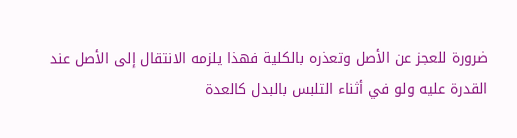ضرورة للعجز عن الأصل وتعذره بالكلية فهذا يلزمه الانتقال إلى الأصل عند القدرة عليه ولو في أثناء التلبس بالبدل كالعدة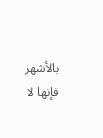بالأشهر فإنها لا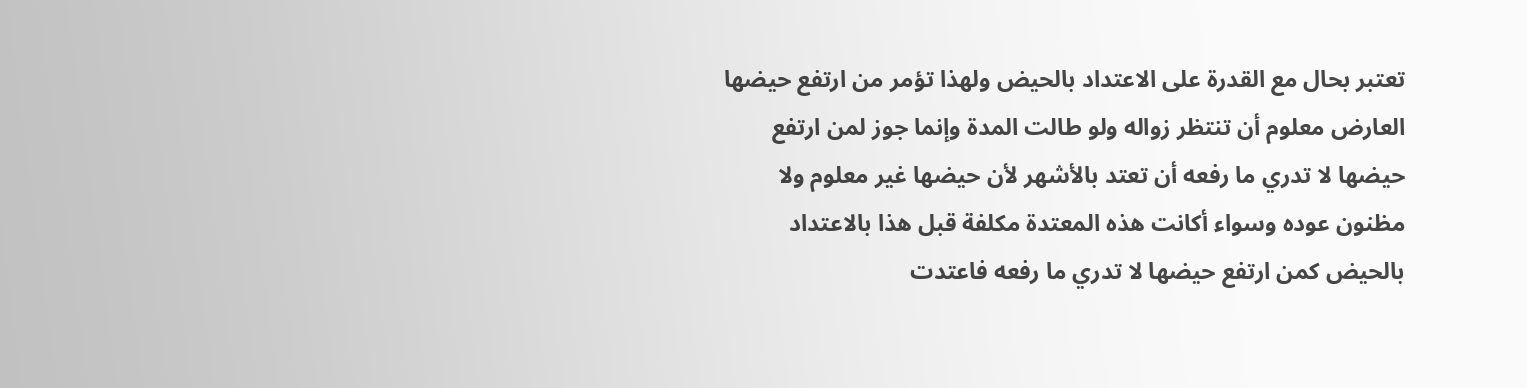تعتبر بحال مع القدرة على الاعتداد بالحيض ولهذا تؤمر من ارتفع حيضها العارض معلوم أن تنتظر زواله ولو طالت المدة وإنما جوز لمن ارتفع حيضها لا تدري ما رفعه أن تعتد بالأشهر لأن حيضها غير معلوم ولا مظنون عوده وسواء أكانت هذه المعتدة مكلفة قبل هذا بالاعتداد بالحيض كمن ارتفع حيضها لا تدري ما رفعه فاعتدت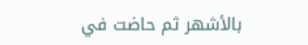بالأشهر ثم حاضت في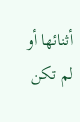أثنائها أو لم تكن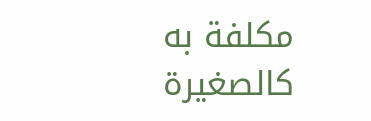مكلفة به كالصغيرة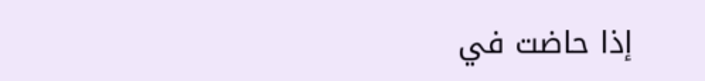إذا حاضت في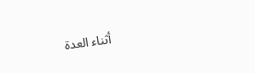أثناء العدة